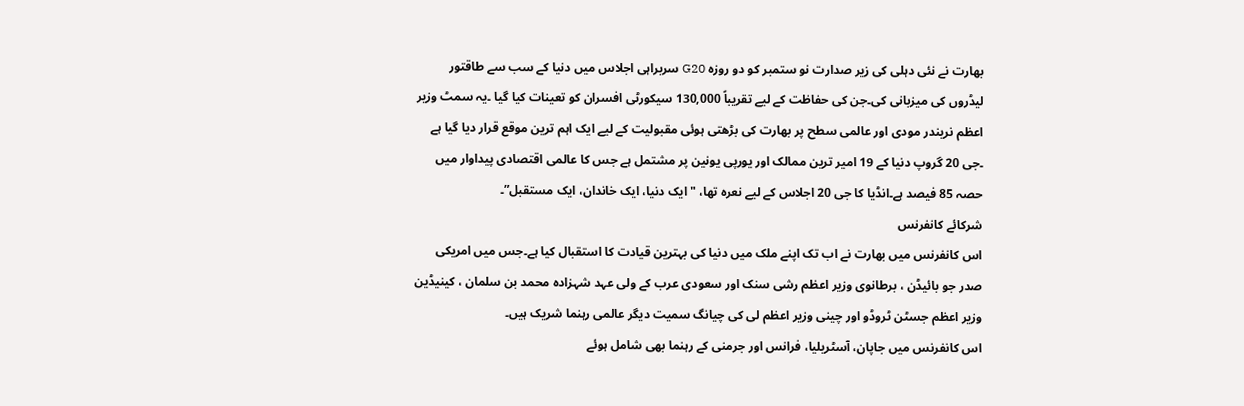بھارت نے نئی دہلی کی زیر صدارت نو ستمبر کو دو روزہ G20 سربراہی اجلاس میں دنیا کے سب سے طاقتور لیڈروں کی میزبانی کی۔جن کی حفاظت کے لیے تقریباً 130,000 سیکورٹی افسران کو تعینات کیا گیا ۔یہ سمٹ وزیر اعظم نریندر مودی اور عالمی سطح پر بھارت کی بڑھتی ہوئی مقبولیت کے لیے ایک اہم ترین موقع قرار دیا گیا ہے ۔جی 20 گروپ دنیا کے 19 امیر ترین ممالک اور یورپی یونین پر مشتمل ہے جس کا عالمی اقتصادی پیداوار میں حصہ 85 فیصد ہے۔انڈیا کا جی 20 اجلاس کے لیے نعرہ تھا، "ایک دنیا، ایک خاندان، ایک مستقبل”۔
شرکائے کانفرنس
اس کانفرنس میں بھارت نے اب تک اپنے ملک میں دنیا کی بہترین قیادت کا استقبال کیا ہے۔جس میں امریکی صدر جو بائیڈن ، برطانوی وزیر اعظم رشی سنک اور سعودی عرب کے ولی عہد شہزادہ محمد بن سلمان ، کینیڈین وزیر اعظم جسٹن ٹروڈو اور چینی وزیر اعظم لی کی چیانگ سمیت دیگر عالمی رہنما شریک ہیں۔
اس کانفرنس میں جاپان، آسٹریلیا، فرانس اور جرمنی کے رہنما بھی شامل ہوئے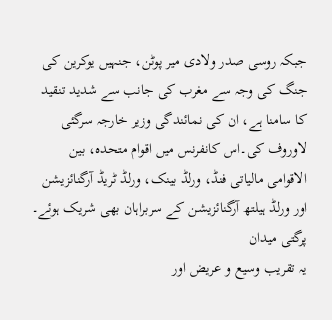جبکہ روسی صدر ولادی میر پوٹن، جنہیں یوکرین کی جنگ کی وجہ سے مغرب کی جانب سے شدید تنقید کا سامنا ہے، ان کی نمائندگی وزیر خارجہ سرگئی لاوروف کی۔اس کانفرنس میں اقوام متحدہ، بین الاقوامی مالیاتی فنڈ، ورلڈ بینک، ورلڈ ٹریڈ آرگنائزیشن اور ورلڈ ہیلتھ آرگنائزیشن کے سربراہان بھی شریک ہوئے۔
پرگتی میدان
یہ تقریب وسیع و عریض اور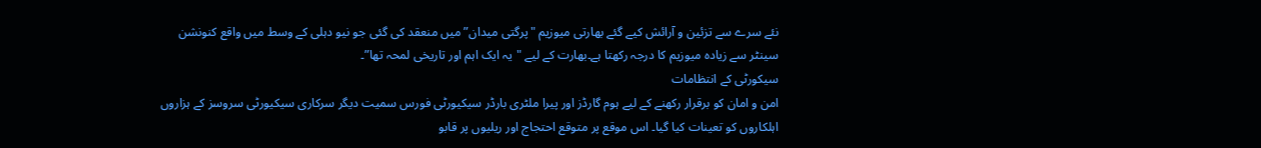نئے سرے سے تزئین و آرائش کیے گئے بھارتی میوزیم "پرگتی میدان” میں منعقد کی گئی جو نیو دہلی کے وسط میں واقع کنونشن سینٹر سے زیادہ میوزیم کا درجہ رکھتا ہے۔بھارت کے لیے "یہ ایک اہم اور تاریخی لمحہ تھا”۔
سیکورٹی کے انتظامات
امن و امان کو برقرار رکھنے کے لیے ہوم گارڈز اور پیرا ملٹری بارڈر سیکیورٹی فورس سمیت دیگر سرکاری سیکیورٹی سروسز کے ہزاروں اہلکاروں کو تعینات کیا گیا۔ اس موقع پر متوقع احتجاج اور ریلیوں پر قابو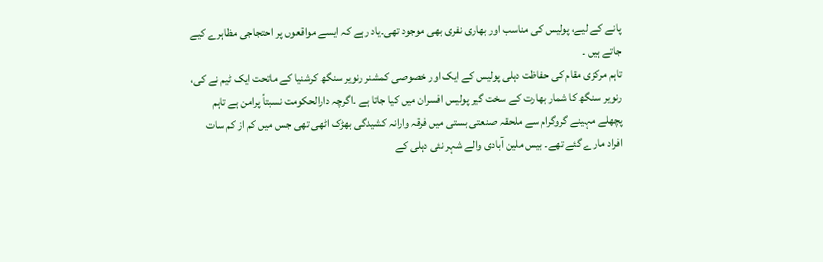پانے کے لیے، پولیس کی مناسب اور بھاری نفری بھی موجود تھی۔یاد رہے کہ ایسے مواقعوں پر احتجاجی مظاہرے کیے جاتے ہیں ۔
تاہم مرکزی مقام کی حفاظت دہلی پولیس کے ایک اور خصوصی کمشنر رنویر سنگھ کرشنیا کے ماتحت ایک ٹیم نے کی، رنویر سنگھ کا شمار بھارت کے سخت گیر پولیس افسران میں کیا جاتا ہے ۔اگرچہ دارالحکومت نسبتاً پرامن ہے تاہم پچھلے مہینے گروگرام سے ملحقہ صنعتی بستی میں فرقہ وارانہ کشیدگی بھڑک اٹھی تھی جس میں کم از کم سات افراد مارے گئے تھے۔ بیس ملین آبادی والے شہر نئی دہلی کے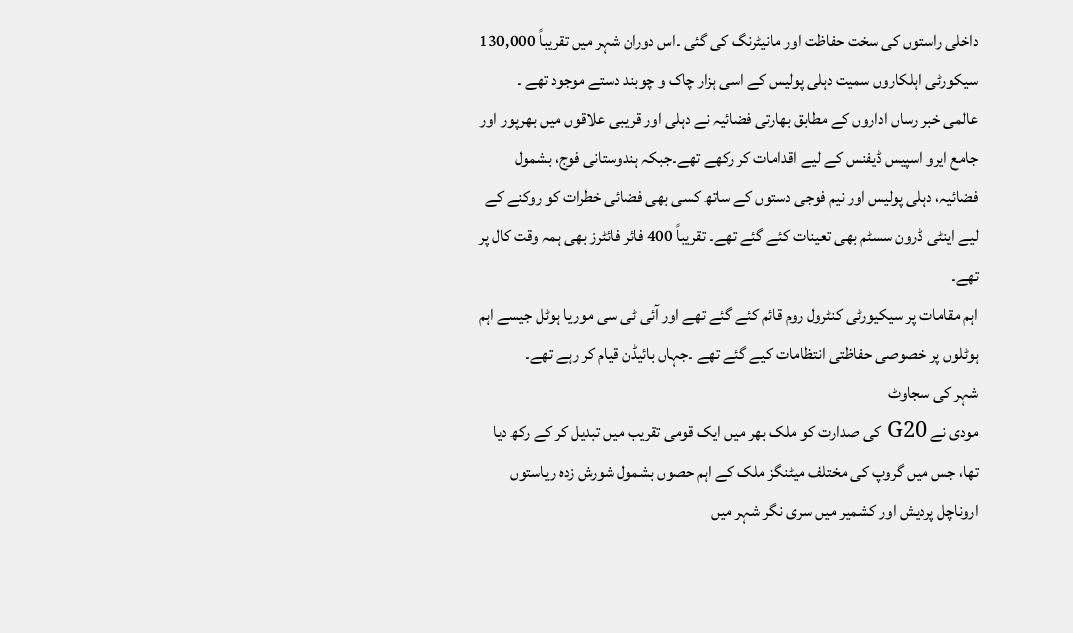داخلی راستوں کی سخت حفاظت اور مانیٹرنگ کی گئی ۔اس دوران شہر میں تقریباً 130,000 سیکورٹی اہلکاروں سمیت دہلی پولیس کے اسی ہزار چاک و چوبند دستے موجود تھے ۔
عالمی خبر رساں اداروں کے مطابق بھارتی فضائیہ نے دہلی اور قریبی علاقوں میں بھرپور اور جامع ایرو اسپیس ڈیفنس کے لیے اقدامات کر رکھے تھے۔جبکہ ہندوستانی فوج، بشمول فضائیہ، دہلی پولیس اور نیم فوجی دستوں کے ساتھ کسی بھی فضائی خطرات کو روکنے کے لیے اینٹی ڈرون سسٹم بھی تعینات کئے گئے تھے۔ تقریباً 400 فائر فائٹرز بھی ہمہ وقت کال پر تھے۔
اہم مقامات پر سیکیورٹی کنٹرول روم قائم کئے گئے تھے اور آئی ٹی سی موریا ہوٹل جیسے اہم ہوٹلوں پر خصوصی حفاظتی انتظامات کیے گئے تھے ۔جہاں بائیڈن قیام کر رہے تھے۔
شہر کی سجاوٹ
مودی نے G20 کی صدارت کو ملک بھر میں ایک قومی تقریب میں تبدیل کر کے رکھ دیا تھا، جس میں گروپ کی مختلف میٹنگز ملک کے اہم حصوں بشمول شورش زدہ ریاستوں اروناچل پردیش اور کشمیر میں سری نگر شہر میں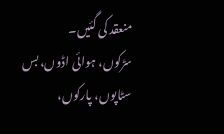منعقد کی گئیں۔
سڑکوں، ہوائی اڈوں، بس سٹاپوں، پارکوں،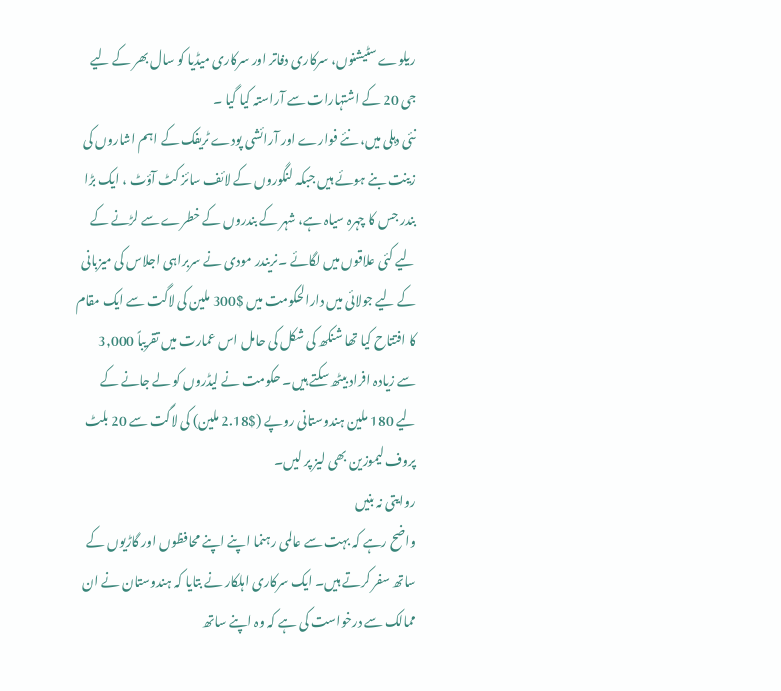ریلوے سٹیشنوں، سرکاری دفاتر اور سرکاری میڈیا کو سال بھر کے لیے جی 20 کے اشتہارات سے آراستہ کیا گیا ۔
نئی دہلی میں، نئے فوارے اور آرائشی پودے ٹریفک کے اہم اشاروں کی زینت بنے ہوئے ہیں جبکہ لنگوروں کے لائف سائز کٹ آؤٹ ، ایک بڑا بندر جس کا چہرہ سیاہ ہے، شہر کے بندروں کے خطرے سے لڑنے کے لیے کئی علاقوں میں لگائے ۔نریندر مودی نے سربراہی اجلاس کی میزبانی کے لیے جولائی میں دارالحکومت میں $300 ملین کی لاگت سے ایک مقام کا افتتاح کیا تھا شنکھ کی شکل کی حامل اس عمارت میں تقریباً 3,000 سے زیادہ افراد بیٹھ سکتے ہیں۔ حکومت نے لیڈروں کو لے جانے کے لیے 180 ملین ہندوستانی روپے ($2.18 ملین) کی لاگت سے 20 بلٹ پروف لیموزین بھی لیز پر لیں۔
روایتی نہ بنیں
واضح رہے کہ بہت سے عالمی رہنما اپنے اپنے محافظوں اور گاڑیوں کے ساتھ سفر کرتے ہیں۔ ایک سرکاری اہلکار نے بتایا کہ ہندوستان نے ان ممالک سے درخواست کی ہے کہ وہ اپنے ساتھ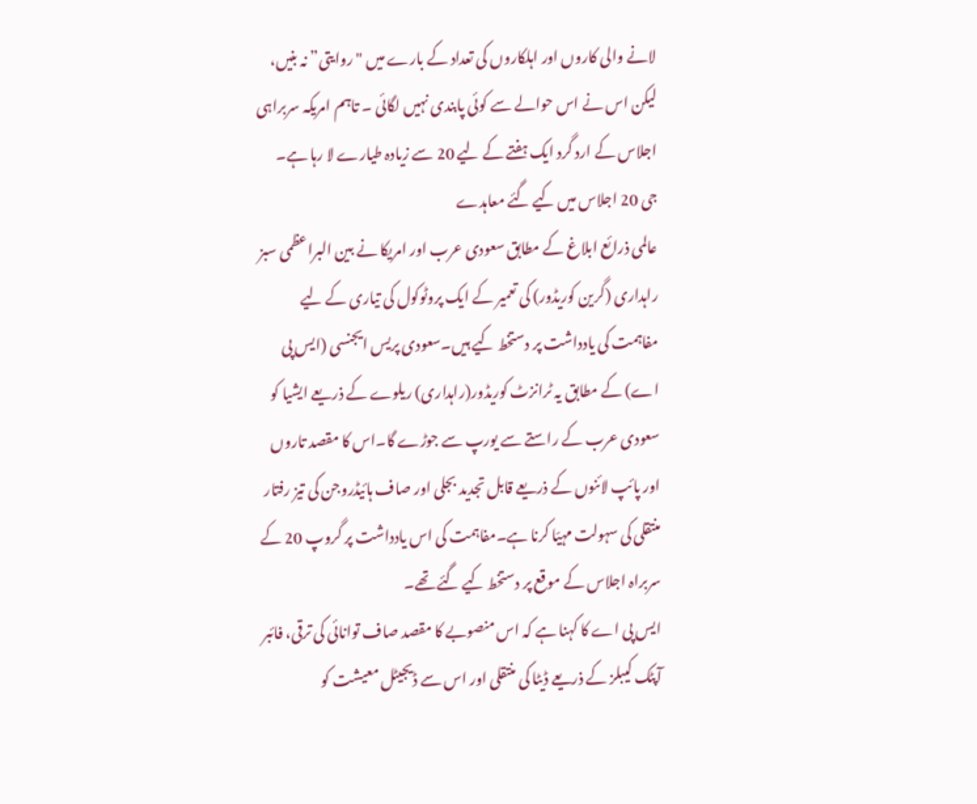لانے والی کاروں اور اہلکاروں کی تعداد کے بارے میں "روایتی” نہ بنیں، لیکن اس نے اس حوالے سے کوئی پابندی نہیں لگائی ۔ تاہم امریکہ سربراہی اجلاس کے ارد گرد ایک ہفتے کے لیے 20 سے زیادہ طیارے لا رہا ہے۔
جی 20 اجلاس میں کیے گئے معاہدے
عالمی ذرائع ابلاغ کے مطابق سعودی عرب اور امریکا نے بین البراعظمی سبز راہداری (گرین کوریڈور) کی تعمیر کے ایک پروٹوکول کی تیاری کے لیے مفاہمت کی یادداشت پر دستخط کیے ہیں۔سعودی پریس ایجنسی (ایس پی اے) کے مطابق یہ ٹرانزٹ کوریڈور(راہداری) ریلوے کے ذریعے ایشیا کو سعودی عرب کے راستے سے یورپ سے جوڑے گا۔اس کا مقصد تاروں اور پائپ لائنوں کے ذریعے قابل تجدید بجلی اور صاف ہائیڈروجن کی تیز رفتار منتقلی کی سہولت مہیّا کرنا ہے۔مفاہمت کی اس یادداشت پر گروپ 20 کے سربراہ اجلاس کے موقع پر دستخط کیے گئے تھے۔
ایس پی اے کا کہنا ہے کہ اس منصوبے کا مقصد صاف توانائی کی ترقی، فائبر آپٹک کیبلز کے ذریعے ڈیٹا کی منتقلی اور اس سے ڈیجیٹل معیشت کو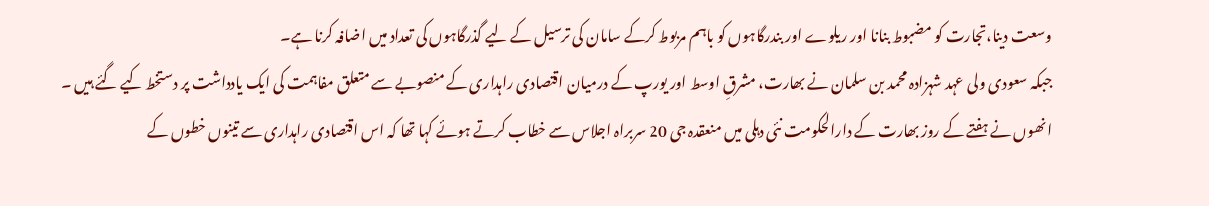وسعت دینا،تجارت کو مضبوط بنانا اور ریلوے اور بندرگاہوں کو باہم مربوط کرکے سامان کی ترسیل کے لیے گذرگاہوں کی تعداد میں اضافہ کرنا ہے۔
جبکہ سعودی ولی عہد شہزادہ محمد بن سلمان نے بھارت، مشرقِ اوسط اور یورپ کے درمیان اقتصادی راہداری کے منصوبے سے متعلق مفاہمت کی ایک یادداشت پر دستخط کیے گئے ہیں ۔
انھوں نے ہفتے کے روز بھارت کے دارالحکومت نئی دہلی میں منعقدہ جی 20 سربراہ اجلاس سے خطاب کرتے ہوئے کہا تھا کہ اس اقتصادی راہداری سے تینوں خطوں کے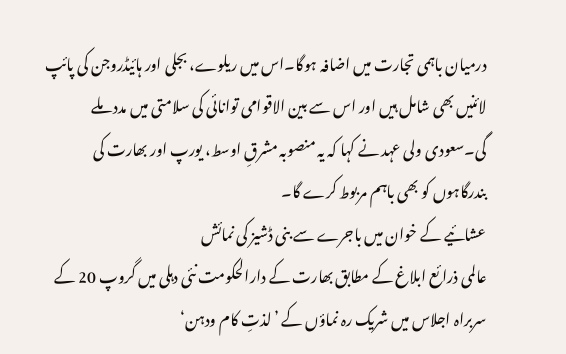درمیان باہمی تجارت میں اضافہ ہوگا۔اس میں ریلوے، بجلی اور ہائیڈروجن کی پائپ لائنیں بھی شامل ہیں اور اس سے بین الاقوامی توانائی کی سلامتی میں مدد ملے گی۔سعودی ولی عہد نے کہا کہ یہ منصوبہ مشرقِ اوسط، یورپ اور بھارت کی بندرگاہوں کو بھی باہم مربوط کرے گا۔
عشائیے کے خوان میں باجرے سے بنی ڈشیز کی نمائش
عالمی ذرائع ابلاغ کے مطابق بھارت کے دارالحکومت نئی دہلی میں گروپ 20 کے سربراہ اجلاس میں شریک رہ نماؤں کے ’لذتِ کام ودہن‘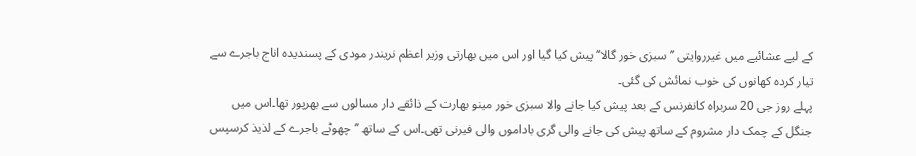کے لیے عشائیے میں غیرروایتی ’’سبزی خور گالا‘‘پیش کیا گیا اور اس میں بھارتی وزیر اعظم نریندر مودی کے پسندیدہ اناج باجرے سے تیار کردہ کھانوں کی خوب نمائش کی گئی۔
پہلے روز جی 20 سربراہ کانفرنس کے بعد پیش کیا جانے والا سبزی خور مینو بھارت کے ذائقے دار مسالوں سے بھرپور تھا۔اس میں جنگل کے چمک دار مشروم کے ساتھ پیش کی جانے والی گری باداموں والی فیرنی تھی۔اس کے ساتھ ’’چھوٹے باجرے کے لذیذ کرسپس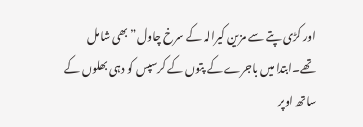اور کڑی پتے سے مزین کیرالہ کے سرخ چاول” بھی شامل تھے۔ابتدا میں باجرے کے پتوں کے کرسپس کو دہی بھلوں کے ساتھ اوپر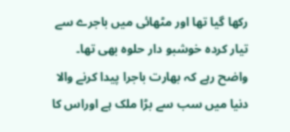رکھا گیا تھا اور مٹھائی میں باجرے سے تیار کردہ خوشبو دار حلوہ بھی تھا۔
واضح رہے کہ بھارت باجرا پیدا کرنے والا دنیا میں سب سے بڑا ملک ہے اوراس کا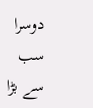دوسرا سب سے بڑا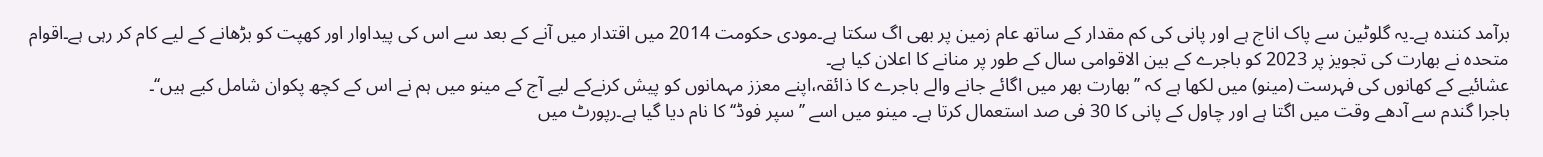برآمد کنندہ ہے۔یہ گلوٹین سے پاک اناج ہے اور پانی کی کم مقدار کے ساتھ عام زمین پر بھی اگ سکتا ہے۔مودی حکومت 2014 میں اقتدار میں آنے کے بعد سے اس کی پیداوار اور کھپت کو بڑھانے کے لیے کام کر رہی ہے۔اقوام متحدہ نے بھارت کی تجویز پر 2023 کو باجرے کے بین الاقوامی سال کے طور پر منانے کا اعلان کیا ہے۔
عشائیے کے کھانوں کی فہرست (مینو) میں لکھا ہے کہ ’’بھارت بھر میں اگائے جانے والے باجرے کا ذائقہ،اپنے معزز مہمانوں کو پیش کرنےکے لیے آج کے مینو میں ہم نے اس کے کچھ پکوان شامل کیے ہیں‘‘۔
باجرا گندم سے آدھے وقت میں اگتا ہے اور چاول کے پانی کا 30 فی صد استعمال کرتا ہے۔ مینو میں اسے ’’سپر فوڈ‘‘ کا نام دیا گیا ہے۔رپورٹ میں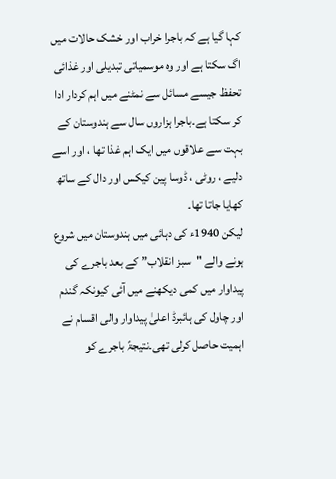کہا گیا ہے کہ باجرا خراب اور خشک حالات میں اگ سکتا ہے اور وہ موسمیاتی تبدیلی اور غذائی تحفظ جیسے مسائل سے نمٹنے میں اہم کردار ادا کر سکتا ہے۔باجرا ہزاروں سال سے ہندوستان کے بہت سے علاقوں میں ایک اہم غذا تھا ، اور اسے دلیے ، روٹی ، ڈوسا پین کیکس اور دال کے ساتھ کھایا جاتا تھا۔
لیکن 1940ء کی دہائی میں ہندوستان میں شروع ہونے والے "سبز انقلاب” کے بعد باجرے کی پیداوار میں کمی دیکھنے میں آئی کیونکہ گندم اور چاول کی ہائبرڈ اعلیٰ پیداوار والی اقسام نے اہمیت حاصل کرلی تھی۔نتیجۃً باجرے کو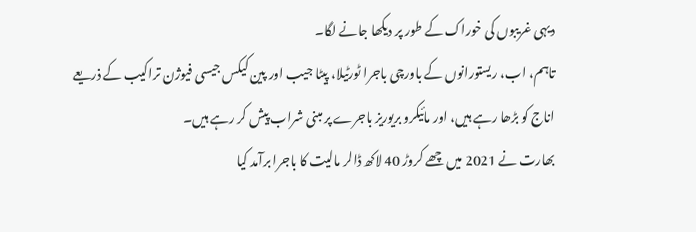دیہی غریبوں کی خوراک کے طور پر دیکھا جانے لگا۔
تاہم، اب، ریستورانوں کے باورچی باجرا ٹورٹیلا، پیٹا جیب اور پین کیکس جیسی فیوژن تراکیب کے ذریعے اناج کو بڑھا رہے ہیں، اور مائیکرو بریوریز باجرے پر مبنی شراب پیش کر رہے ہیں۔
بھارت نے 2021 میں چھے کروڑ 40 لاکھ ڈالر مالیت کا باجرا برآمد کیا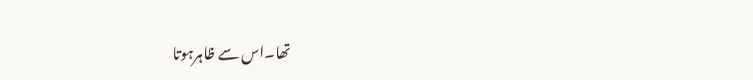تھا۔اس سے ظاہرہوتا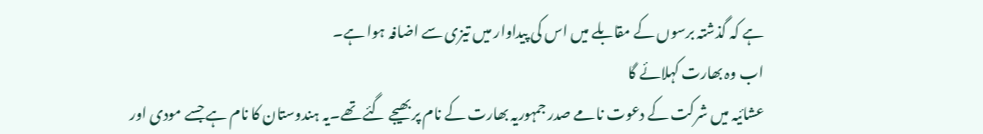ہے کہ گذشتہ برسوں کے مقابلے میں اس کی پیداوار میں تیزی سے اضافہ ہوا ہے۔
اب وہ بھارت کہلائے گا
عشائیہ میں شرکت کے دعوت نامے صدر جمہوریہ بھارت کے نام پر بھیجے گئے تھے۔یہ ہندوستان کا نام ہے جسے مودی اور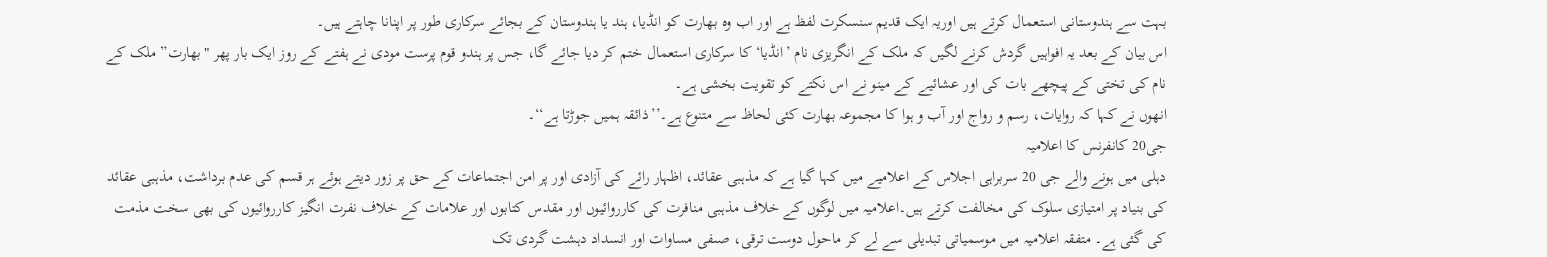بہت سے ہندوستانی استعمال کرتے ہیں اوریہ ایک قدیم سنسکرت لفظ ہے اور اب وہ بھارت کو انڈیا، ہند یا ہندوستان کے بجائے سرکاری طور پر اپنانا چاہتے ہیں۔
اس بیان کے بعد یہ افواہیں گردش کرنے لگیں کہ ملک کے انگریزی نام ’انڈیا‘ کا سرکاری استعمال ختم کر دیا جائے گا، جس پر ہندو قوم پرست مودی نے ہفتے کے روز ایک بار پھر "بھارت” ملک کے نام کی تختی کے پیچھے بات کی اور عشائیے کے مینو نے اس نکتے کو تقویت بخشی ہے۔
انھوں نے کہا کہ روایات، رسم و رواج اور آب و ہوا کا مجموعہ بھارت کئی لحاظ سے متنوع ہے۔’’ذائقہ ہمیں جوڑتا ہے‘‘۔
جی20 کانفرنس کا اعلامیہ
دہلی میں ہونے والے جی 20 سربراہی اجلاس کے اعلامیے میں کہا گیا ہے کہ مذہبی عقائد، اظہار رائے کی آزادی اور پر امن اجتماعات کے حق پر زور دیتے ہوئے ہر قسم کی عدم برداشت، مذہبی عقائد کی بنیاد پر امتیازی سلوک کی مخالفت کرتے ہیں۔اعلامیہ میں لوگوں کے خلاف مذہبی منافرت کی کارروائیوں اور مقدس کتابوں اور علامات کے خلاف نفرت انگیز کارروائیوں کی بھی سخت مذمت کی گئی ہے۔ متفقہ اعلامیہ میں موسمیاتی تبدیلی سے لے کر ماحول دوست ترقی، صںفی مساوات اور انسداد دہشت گردی تک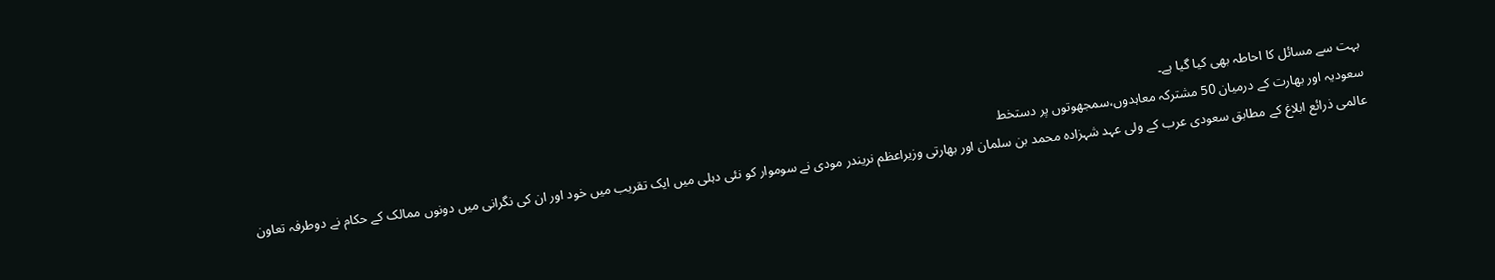بہت سے مسائل کا احاطہ بھی کیا گیا ہے۔
سعودیہ اور بھارت کے درمیان 50 مشترکہ معاہدوں،سمجھوتوں پر دستخط
عالمی ذرائع ابلاغ کے مطابق سعودی عرب کے ولی عہد شہزادہ محمد بن سلمان اور بھارتی وزیراعظم نریندر مودی نے سوموار کو نئی دہلی میں ایک تقریب میں خود اور ان کی نگرانی میں دونوں ممالک کے حکام نے دوطرفہ تعاون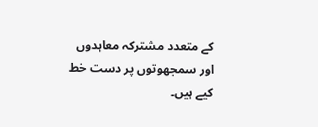کے متعدد مشترکہ معاہدوں اور سمجھوتوں پر دست خط کیے ہیں۔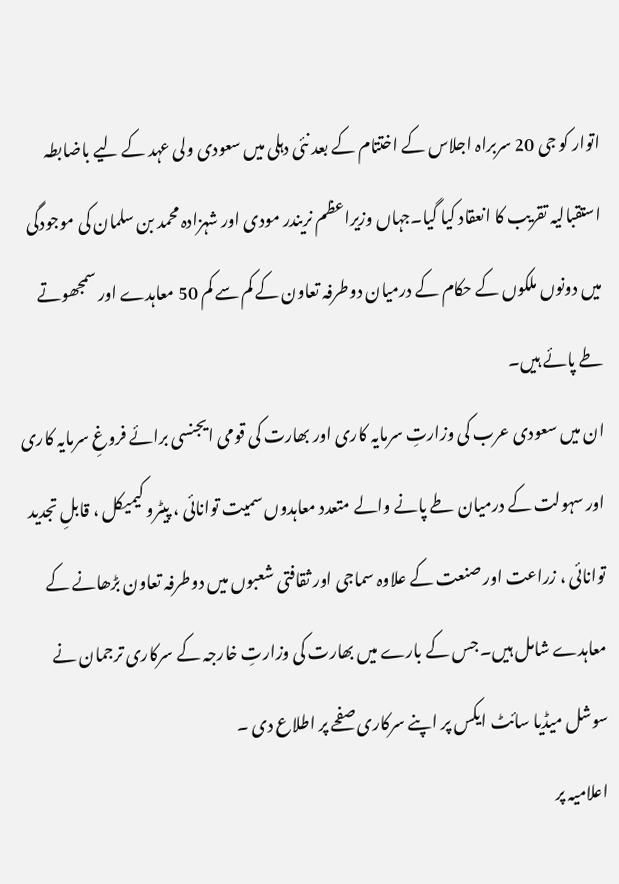اتوار کو جی 20 سربراہ اجلاس کے اختتام کے بعد نئی دہلی میں سعودی ولی عہد کے لیے باضابطہ استقبالیہ تقریب کا انعقاد کیا گیا۔جہاں وزیراعظم نریندر مودی اور شہزادہ محمد بن سلمان کی موجودگی میں دونوں ملکوں کے حکام کے درمیان دوطرفہ تعاون کے کم سے کم 50 معاہدے اور سمجھوتے طے پائے ہیں۔
ان میں سعودی عرب کی وزارتِ سرمایہ کاری اور بھارت کی قومی ایجنسی برائے فروغِ سرمایہ کاری اور سہولت کے درمیان طے پانے والے متعدد معاہدوں سمیت توانائی ، پیٹرو کیمیکل ، قابلِ تجدید توانائی ، زراعت اور صنعت کے علاوہ سماجی اور ثقافتی شعبوں میں دوطرفہ تعاون بڑھانے کے معاہدے شامل ہیں۔ جس کے بارے میں بھارت کی وزارتِ خارجہ کے سرکاری ترجمان نے سوشل میڈیا سائٹ ایکس پر اپنے سرکاری صفحے پر اطلاع دی ۔
اعلامیہ پر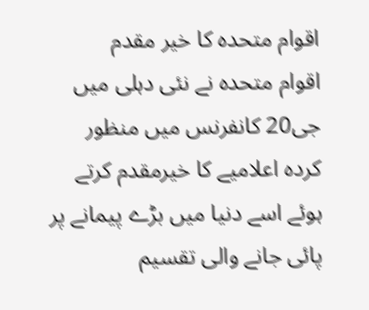اقوام متحدہ کا خیر مقدم
اقوام متحدہ نے نئی دہلی میں جی20 کانفرنس میں منظور کردہ اعلامیے کا خیرمقدم کرتے ہوئے اسے دنیا میں بڑے پیمانے پر پائی جانے والی تقسیم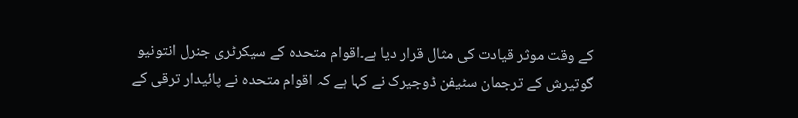کے وقت موثر قیادت کی مثال قرار دیا ہے۔اقوام متحدہ کے سیکرٹری جنرل انتونیو گوتیرش کے ترجمان سٹیفن ڈوجیرک نے کہا ہے کہ اقوام متحدہ نے پائیدار ترقی کے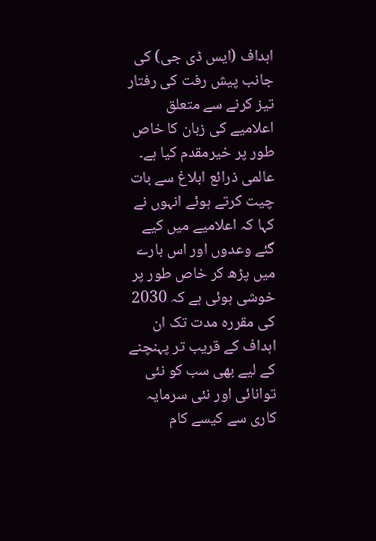اہداف (ایس ڈی جی) کی جانب پیش رفت کی رفتار تیز کرنے سے متعلق اعلامیے کی زبان کا خاص طور پر خیرمقدم کیا ہے۔
عالمی ذرائع ابلاغ سے بات چیت کرتے ہوئے انہوں نے کہا کہ اعلامیے میں کیے گئے وعدوں اور اس بارے میں پڑھ کر خاص طور پر خوشی ہوئی ہے کہ 2030 کی مقررہ مدت تک ان اہداف کے قریب تر پہنچنے کے لیے بھی سب کو نئی توانائی اور نئی سرمایہ کاری سے کیسے کام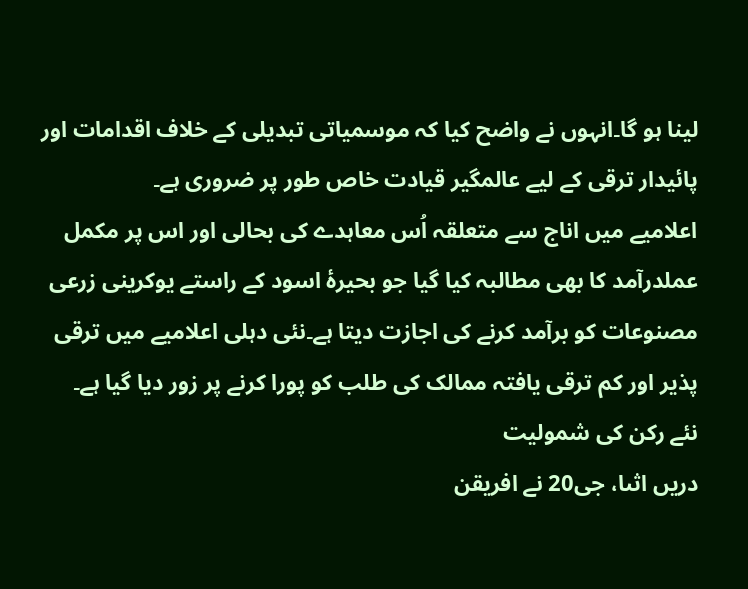لینا ہو گا۔انہوں نے واضح کیا کہ موسمیاتی تبدیلی کے خلاف اقدامات اور پائیدار ترقی کے لیے عالمگیر قیادت خاص طور پر ضروری ہے۔
اعلامیے میں اناج سے متعلقہ اُس معاہدے کی بحالی اور اس پر مکمل عملدرآمد کا بھی مطالبہ کیا گیا جو بحیرۂ اسود کے راستے یوکرینی زرعی مصنوعات کو برآمد کرنے کی اجازت دیتا ہے۔نئی دہلی اعلامیے میں ترقی پذیر اور کم ترقی یافتہ ممالک کی طلب کو پورا کرنے پر زور دیا گیا ہے۔
نئے رکن کی شمولیت
دریں اثںا، جی20 نے افریقن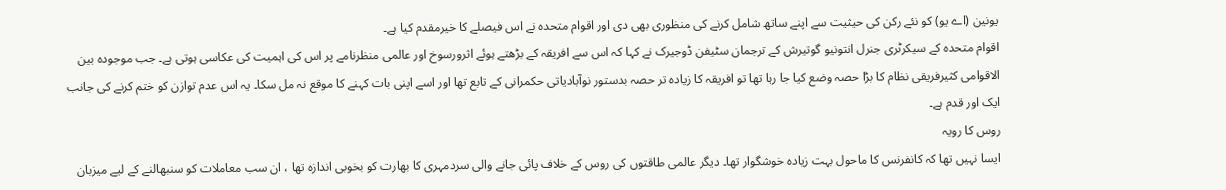یونین (اے یو) کو نئے رکن کی حیثیت سے اپنے ساتھ شامل کرنے کی منظوری بھی دی اور اقوام متحدہ نے اس فیصلے کا خیرمقدم کیا ہے۔
اقوام متحدہ کے سیکرٹری جنرل انتونیو گوتیرش کے ترجمان سٹیفن ڈوجیرک نے کہا کہ اس سے افریقہ کے بڑھتے ہوئے اثرورسوخ اور عالمی منظرنامے پر اس کی اہمیت کی عکاسی ہوتی ہے۔ جب موجودہ بین الاقوامی کثیرفریقی نظام کا بڑا حصہ وضع کیا جا رہا تھا تو افریقہ کا زیادہ تر حصہ بدستور نوآبادیاتی حکمرانی کے تابع تھا اور اسے اپنی بات کہنے کا موقع نہ مل سکا۔ یہ اس عدم توازن کو ختم کرنے کی جانب ایک اور قدم ہے۔
روس کا رویہ
ایسا نہیں تھا کہ کانفرنس کا ماحول بہت زیادہ خوشگوار تھا۔ دیگر عالمی طاقتوں کی روس کے خلاف پائی جانے والی سردمہری کا بھارت کو بخوبی اندازہ تھا ، ان سب معاملات کو سنبھالنے کے لیے میزبان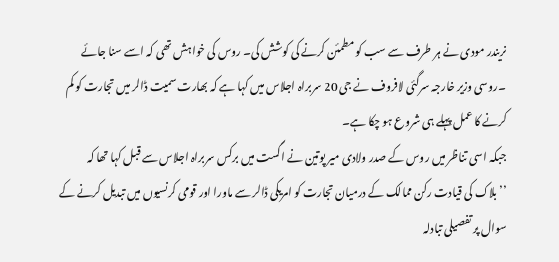نریندر مودی نے ہر طرف سے سب کو مطمئن کرنے کی کوشش کی۔ روس کی خواہش تھی کہ اسے سنا جائے ۔روسی وزیر خارجہ سرگئی لافروف نے جی 20 سربراہ اجلاس میں کہا ہے کہ بھارت سمیت ڈالر میں تجارت کو کم کرنے کا عمل پہلے ہی شروع ہو چکا ہے۔
جبکہ اسی تناظر میں روس کے صدر ولادی میر پوتین نے اگست میں برکس سربراہ اجلاس سے قبل کہا تھا کہ ’’بلاک کی قیادت رکن ممالک کے درمیان تجارت کو امریکی ڈالر سے ماورا اور قومی کرنسیوں میں تبدیل کرنے کے سوال پر تفصیلی تبادلہ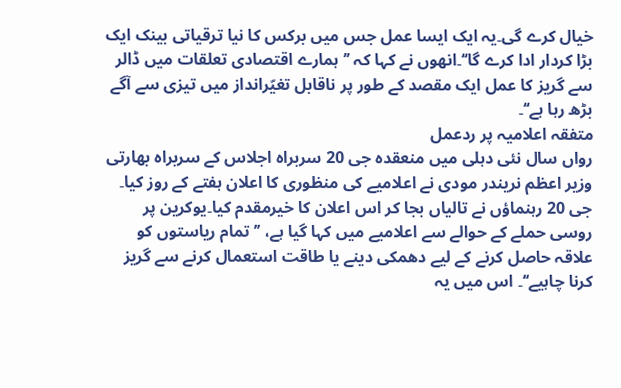خیال کرے گی۔یہ ایک ایسا عمل جس میں برکس کا نیا ترقیاتی بینک ایک بڑا کردار ادا کرے گا‘‘۔انھوں نے کہا کہ ’’ہمارے اقتصادی تعلقات میں ڈالر سے گریز کا عمل ایک مقصد کے طور پر ناقابل تغیّرانداز میں تیزی سے آگے بڑھ رہا ہے‘‘۔
متفقہ اعلامیہ پر ردعمل
رواں سال نئی دہلی میں منعقدہ جی 20 سربراہ اجلاس کے سربراہ بھارتی وزیر اعظم نریندر مودی نے اعلامیے کی منظوری کا اعلان ہفتے کے روز کیا۔ جی 20 رہنماؤں نے تالیاں بجا کر اس اعلان کا خیرمقدم کیا۔یوکرین پر روسی حملے کے حوالے سے اعلامیے میں کہا گیا ہے، ’’تمام ریاستوں کو علاقہ حاصل کرنے کے لیے دھمکی دینے یا طاقت استعمال کرنے سے گریز کرنا چاہیے‘‘۔ اس میں یہ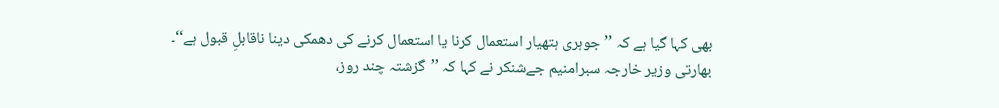بھی کہا گیا ہے کہ ’’جوہری ہتھیار استعمال کرنا یا استعمال کرنے کی دھمکی دینا ناقابلِ قبول ہے‘‘۔
بھارتی وزیر خارجہ سبرامنیم جےشنکر نے کہا کہ ’’گزشتہ چند روز،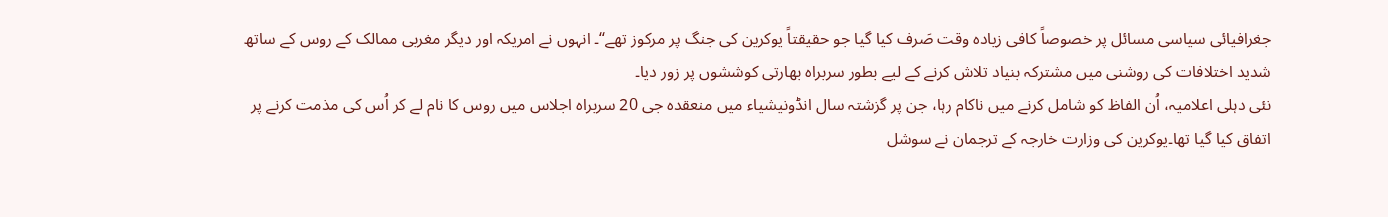جغرافیائی سیاسی مسائل پر خصوصاً کافی زیادہ وقت صَرف کیا گیا جو حقیقتاً یوکرین کی جنگ پر مرکوز تھے‘‘۔ انہوں نے امریکہ اور دیگر مغربی ممالک کے روس کے ساتھ شدید اختلافات کی روشنی میں مشترکہ بنیاد تلاش کرنے کے لیے بطور سربراہ بھارتی کوششوں پر زور دیا۔
نئی دہلی اعلامیہ، اُن الفاظ کو شامل کرنے میں ناکام رہا، جن پر گزشتہ سال انڈونیشیاء میں منعقدہ جی 20 سربراہ اجلاس میں روس کا نام لے کر اُس کی مذمت کرنے پر اتفاق کیا گیا تھا۔یوکرین کی وزارت خارجہ کے ترجمان نے سوشل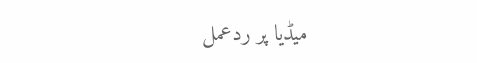میڈیا پر ردعمل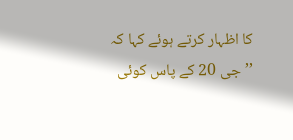کا اظہار کرتے ہوئے کہا کہ ’’جی 20 کے پاس کوئی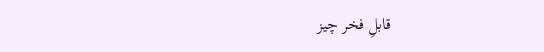قابلِ فخر چیز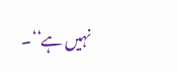نہیں ہے‘‘۔